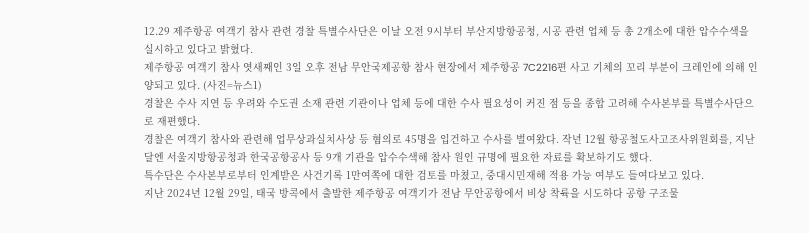12.29 제주항공 여객기 참사 관련 경찰 특별수사단은 이날 오전 9시부터 부산지방항공청, 시공 관련 업체 등 총 2개소에 대한 압수수색을 실시하고 있다고 밝혔다.
제주항공 여객기 참사 엿새째인 3일 오후 전남 무안국제공항 참사 현장에서 제주항공 7C2216편 사고 기체의 꼬리 부분이 크레인에 의해 인양되고 있다. (사진=뉴스1)
경찰은 수사 지연 등 우려와 수도권 소재 관련 기관이나 업체 등에 대한 수사 필요성이 커진 점 등을 종합 고려해 수사본부를 특별수사단으로 재편했다.
경찰은 여객기 참사와 관련해 업무상과실치사상 등 혐의로 45명을 입건하고 수사를 벌여왔다. 작년 12월 항공철도사고조사위원회를, 지난달엔 서울지방항공청과 한국공항공사 등 9개 기관을 압수수색해 참사 원인 규명에 필요한 자료를 확보하기도 했다.
특수단은 수사본부로부터 인계받은 사건기록 1만여쪽에 대한 검토를 마쳤고, 중대시민재해 적용 가능 여부도 들여다보고 있다.
지난 2024년 12월 29일, 태국 방콕에서 출발한 제주항공 여객기가 전남 무안공항에서 비상 착륙을 시도하다 공항 구조물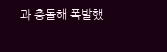과 충돌해 폭발했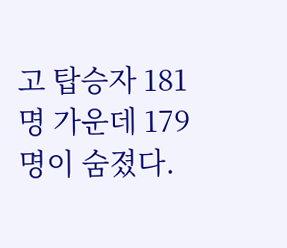고 탑승자 181명 가운데 179명이 숨졌다.